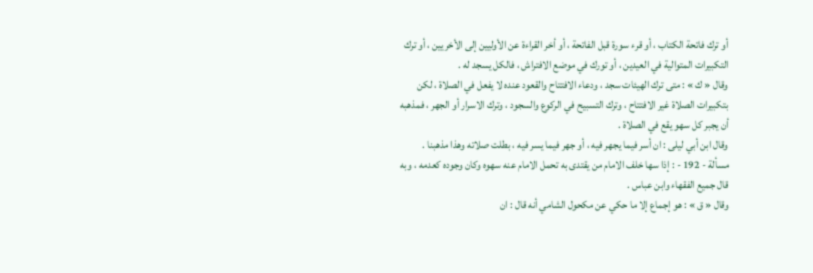أو ترك فاتحة الكتاب ، أو قرء سورة قبل الفاتحة ، أو أخر القراءة عن الأوليين إلى الأخريين ، أو ترك التكبيرات المتوالية في العيدين ، أو تورك في موضع الافتراش ، فالكل يسجد له .
وقال « ك » : متى ترك الهيئات سجد ، ودعاء الافتتاح والقعود عنده لا يفعل في الصلاة ، لكن بتكبيرات الصلاة غير الافتتاح ، وترك التسبيح في الركوع والسجود ، وترك الاسرار أو الجهر ، فمذهبه أن يجبر كل سهو يقع في الصلاة .
وقال ابن أبي ليلى : ان أسر فيما يجهر فيه ، أو جهر فيما يسر فيه ، بطلت صلاته وهذا مذهبنا .
مسألة - 192 - : إذا سها خلف الامام من يقتدى به تحمل الامام عنه سهوه وكان وجوده كعدمه ، وبه قال جميع الفقهاء وابن عباس .
وقال « ق » : هو إجماع إلا ما حكي عن مكحول الشامي أنه قال : ان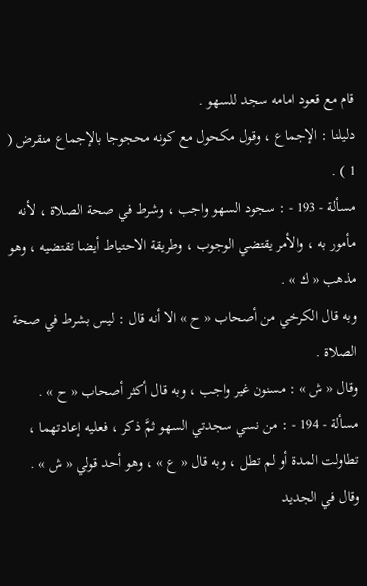قام مع قعود امامه سجد للسهو .
دليلنا : الإجماع ، وقول مكحول مع كونه محجوجا بالإجماع منقرض ( 1 ) .
مسألة - 193 - : سجود السهو واجب ، وشرط في صحة الصلاة ، لأنه مأمور به ، والأمر يقتضي الوجوب ، وطريقة الاحتياط أيضا تقتضيه ، وهو مذهب « ك » .
وبه قال الكرخي من أصحاب « ح » الا أنه قال : ليس بشرط في صحة الصلاة .
وقال « ش » : مسنون غير واجب ، وبه قال أكثر أصحاب « ح » .
مسألة - 194 - : من نسي سجدتي السهو ثمَّ ذكر ، فعليه إعادتهما ، تطاولت المدة أو لم تطل ، وبه قال « ع » ، وهو أحد قولي « ش » .
وقال في الجديد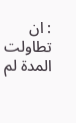: ان تطاولت المدة لم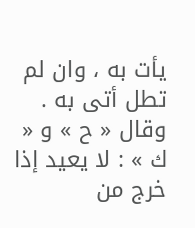يأت به ، وان لم تطل أتى به .
وقال « ح » و « ك » : لا يعيد إذا خرج من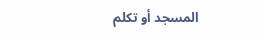المسجد أو تكلم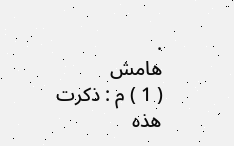.
هامش
( 1 ) م : ذكرت هذه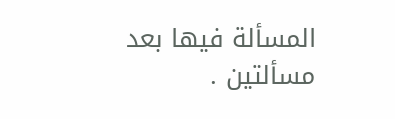المسألة فيها بعد مسألتين .